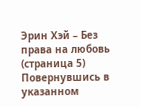Эрин Хэй – Без права на любовь (страница 5)
Повернувшись в указанном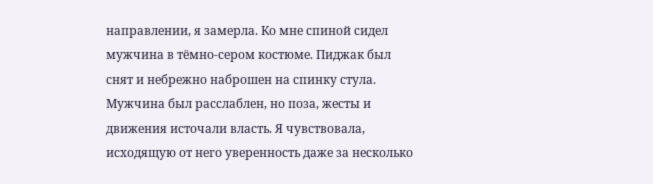направлении, я замерла. Ко мне спиной сидел мужчина в тёмно-сером костюме. Пиджак был снят и небрежно наброшен на спинку стула. Мужчина был расслаблен, но поза, жесты и движения источали власть. Я чувствовала, исходящую от него уверенность даже за несколько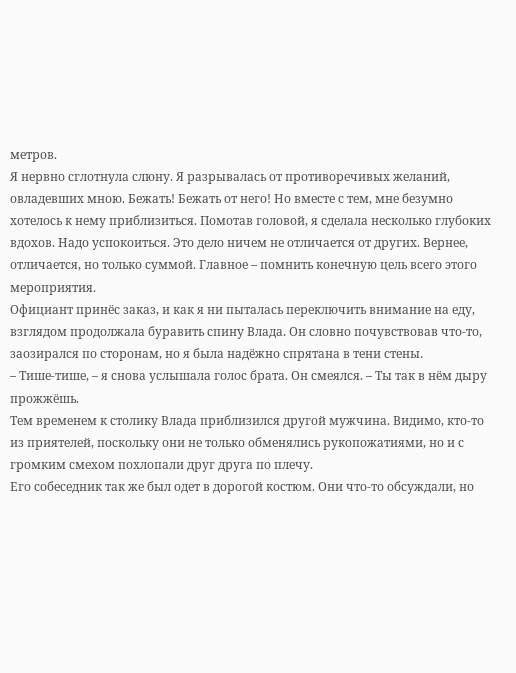метров.
Я нервно сглотнула слюну. Я разрывалась от противоречивых желаний, овладевших мною. Бежать! Бежать от него! Но вместе с тем, мне безумно хотелось к нему приблизиться. Помотав головой, я сделала несколько глубоких вдохов. Надо успокоиться. Это дело ничем не отличается от других. Вернее, отличается, но только суммой. Главное – помнить конечную цель всего этого мероприятия.
Официант принёс заказ, и как я ни пыталась переключить внимание на еду, взглядом продолжала буравить спину Влада. Он словно почувствовав что-то, заозирался по сторонам, но я была надёжно спрятана в тени стены.
– Тише-тише, – я снова услышала голос брата. Он смеялся. – Ты так в нём дыру прожжёшь.
Тем временем к столику Влада приблизился другой мужчина. Видимо, кто-то из приятелей, поскольку они не только обменялись рукопожатиями, но и с громким смехом похлопали друг друга по плечу.
Его собеседник так же был одет в дорогой костюм. Они что-то обсуждали, но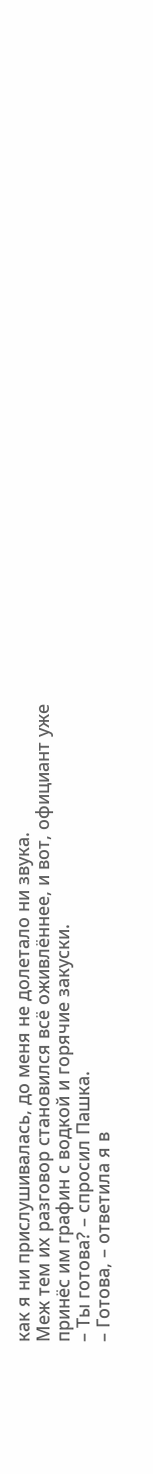как я ни прислушивалась, до меня не долетало ни звука.
Меж тем их разговор становился всё оживлённее, и вот, официант уже принёс им графин с водкой и горячие закуски.
– Ты готова? – спросил Пашка.
– Готова, – ответила я в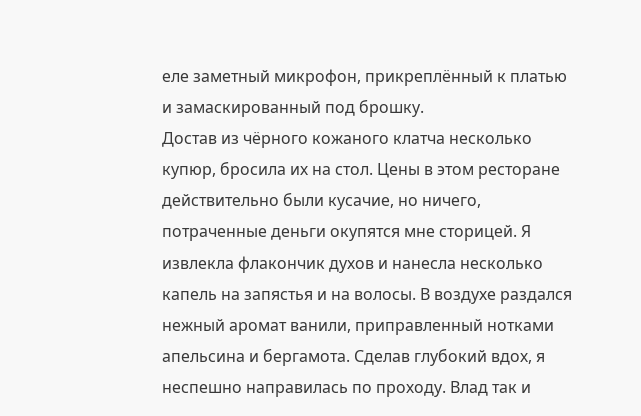еле заметный микрофон, прикреплённый к платью и замаскированный под брошку.
Достав из чёрного кожаного клатча несколько купюр, бросила их на стол. Цены в этом ресторане действительно были кусачие, но ничего, потраченные деньги окупятся мне сторицей. Я извлекла флакончик духов и нанесла несколько капель на запястья и на волосы. В воздухе раздался нежный аромат ванили, приправленный нотками апельсина и бергамота. Сделав глубокий вдох, я неспешно направилась по проходу. Влад так и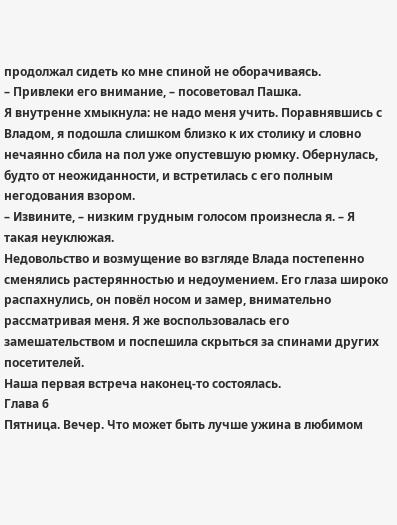продолжал сидеть ко мне спиной не оборачиваясь.
– Привлеки его внимание, – посоветовал Пашка.
Я внутренне хмыкнула: не надо меня учить. Поравнявшись с Владом, я подошла слишком близко к их столику и словно нечаянно сбила на пол уже опустевшую рюмку. Обернулась, будто от неожиданности, и встретилась с его полным негодования взором.
– Извините, – низким грудным голосом произнесла я. – Я такая неуклюжая.
Недовольство и возмущение во взгляде Влада постепенно сменялись растерянностью и недоумением. Его глаза широко распахнулись, он повёл носом и замер, внимательно рассматривая меня. Я же воспользовалась его замешательством и поспешила скрыться за спинами других посетителей.
Наша первая встреча наконец-то состоялась.
Глава 6
Пятница. Вечер. Что может быть лучше ужина в любимом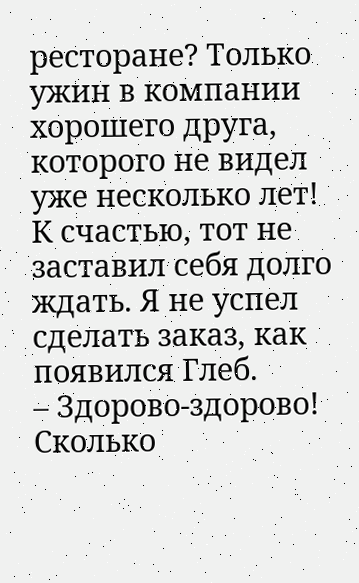ресторане? Только ужин в компании хорошего друга, которого не видел уже несколько лет! К счастью, тот не заставил себя долго ждать. Я не успел сделать заказ, как появился Глеб.
– Здорово-здорово! Сколько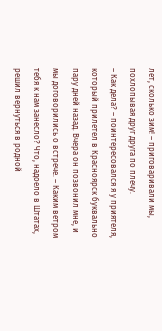лет, сколько зим! – приговаривали мы, похлопывая друг друга по плечу.
– Как дела? – поинтересовался я у приятеля, который прилетел в Красноярск буквально пару дней назад. Вчера он позвонил мне, и мы договорились о встрече. – Каким ветром тебя к нам занесло? Что, надоело в Штатах, решил вернуться в родной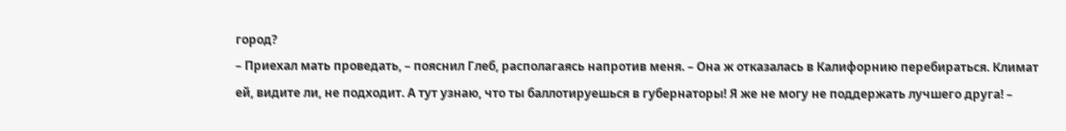город?
– Приехал мать проведать, – пояснил Глеб, располагаясь напротив меня. – Она ж отказалась в Калифорнию перебираться. Климат ей, видите ли, не подходит. А тут узнаю, что ты баллотируешься в губернаторы! Я же не могу не поддержать лучшего друга! –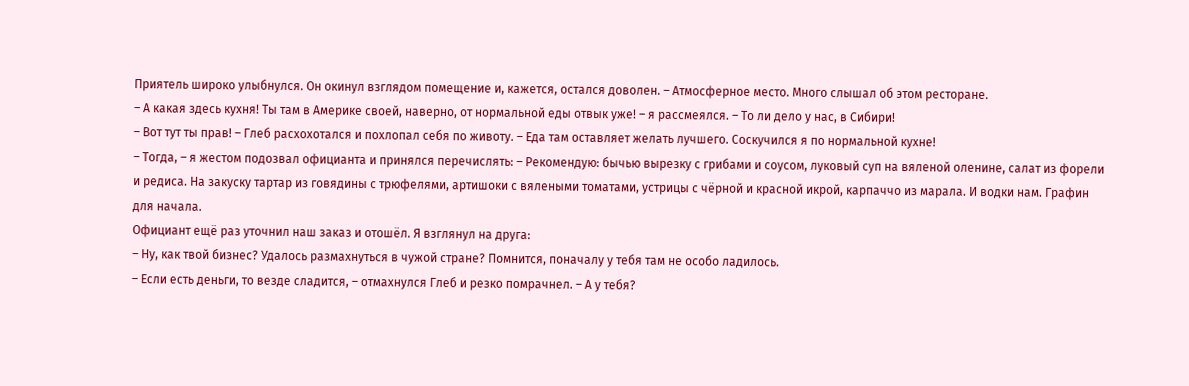Приятель широко улыбнулся. Он окинул взглядом помещение и, кажется, остался доволен. – Атмосферное место. Много слышал об этом ресторане.
– А какая здесь кухня! Ты там в Америке своей, наверно, от нормальной еды отвык уже! – я рассмеялся. – То ли дело у нас, в Сибири!
– Вот тут ты прав! – Глеб расхохотался и похлопал себя по животу. – Еда там оставляет желать лучшего. Соскучился я по нормальной кухне!
– Тогда, – я жестом подозвал официанта и принялся перечислять: – Рекомендую: бычью вырезку с грибами и соусом, луковый суп на вяленой оленине, салат из форели и редиса. На закуску тартар из говядины с трюфелями, артишоки с вялеными томатами, устрицы с чёрной и красной икрой, карпаччо из марала. И водки нам. Графин для начала.
Официант ещё раз уточнил наш заказ и отошёл. Я взглянул на друга:
– Ну, как твой бизнес? Удалось размахнуться в чужой стране? Помнится, поначалу у тебя там не особо ладилось.
– Если есть деньги, то везде сладится, – отмахнулся Глеб и резко помрачнел. – А у тебя?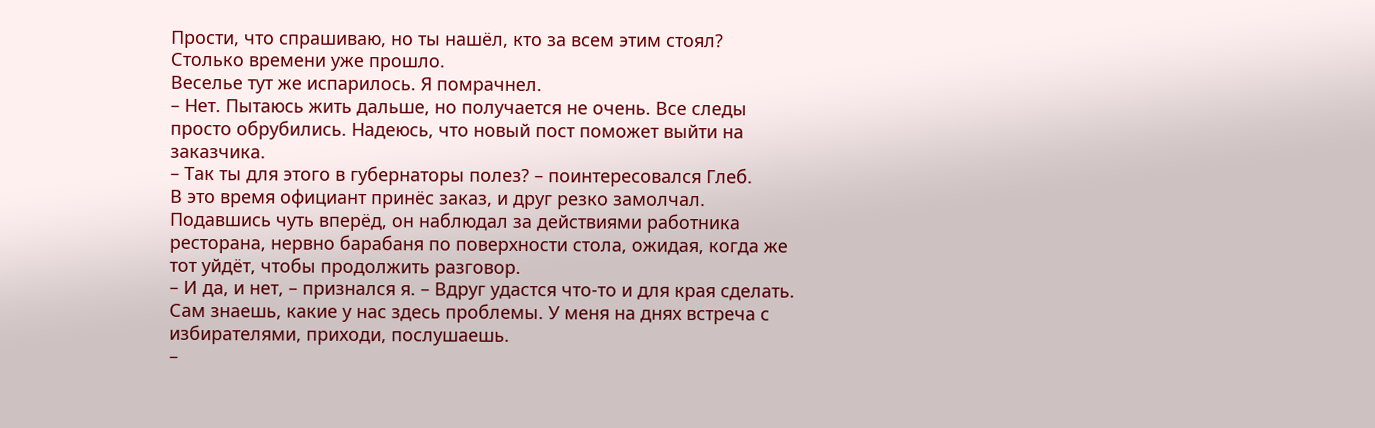Прости, что спрашиваю, но ты нашёл, кто за всем этим стоял? Столько времени уже прошло.
Веселье тут же испарилось. Я помрачнел.
– Нет. Пытаюсь жить дальше, но получается не очень. Все следы просто обрубились. Надеюсь, что новый пост поможет выйти на заказчика.
– Так ты для этого в губернаторы полез? – поинтересовался Глеб.
В это время официант принёс заказ, и друг резко замолчал. Подавшись чуть вперёд, он наблюдал за действиями работника ресторана, нервно барабаня по поверхности стола, ожидая, когда же тот уйдёт, чтобы продолжить разговор.
– И да, и нет, – признался я. – Вдруг удастся что-то и для края сделать. Сам знаешь, какие у нас здесь проблемы. У меня на днях встреча с избирателями, приходи, послушаешь.
–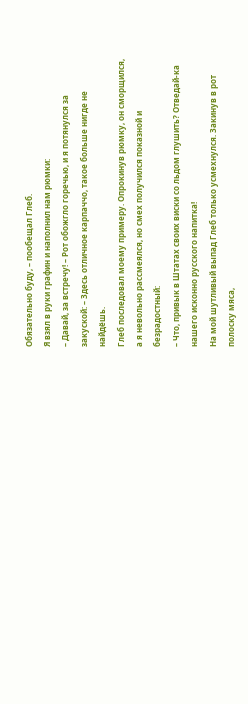Обязательно буду, – пообещал Глеб.
Я взял в руки графин и наполнил нам рюмки:
– Давай, за встречу! – Рот обожгло горечью, и я потянулся за закуской: – Здесь отличное карпаччо, такое больше нигде не найдёшь.
Глеб последовал моему примеру. Опрокинув рюмку, он сморщился, а я невольно рассмеялся, но смех получился показной и безрадостный:
– Что, привык в Штатах своих виски со льдом глушить? Отведай-ка нашего исконно русского напитка!
На мой шутливый выпад Глеб только усмехнулся. Закинув в рот полоску мяса,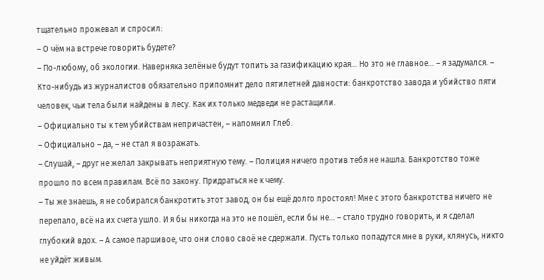тщательно прожевал и спросил:
– О чём на встрече говорить будете?
– По-любому, об экологии. Наверняка зелёные будут топить за газификацию края… Но это не главное… – я задумался. – Кто-нибудь из журналистов обязательно припомнит дело пятилетней давности: банкротство завода и убийство пяти человек, чьи тела были найдены в лесу. Как их только медведи не растащили.
– Официально ты к тем убийствам непричастен, – напомнил Глеб.
– Официально – да, – не стал я возражать.
– Слушай, – друг не желал закрывать неприятную тему. – Полиция ничего против тебя не нашла. Банкротство тоже прошло по всем правилам. Всё по закону. Придраться не к чему.
– Ты же знаешь, я не собирался банкротить этот завод, он бы ещё долго простоял! Мне с этого банкротства ничего не перепало, всё на их счета ушло. И я бы никогда на это не пошёл, если бы не… – стало трудно говорить, и я сделал глубокий вдох. – А самое паршивое, что они слово своё не сдержали. Пусть только попадутся мне в руки, клянусь, никто не уйдёт живым.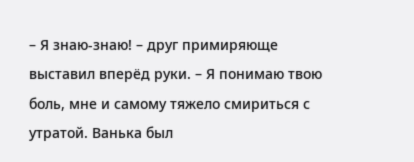– Я знаю-знаю! – друг примиряюще выставил вперёд руки. – Я понимаю твою боль, мне и самому тяжело смириться с утратой. Ванька был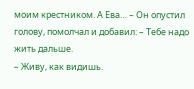моим крестником. А Ева… – Он опустил голову, помолчал и добавил: – Тебе надо жить дальше.
– Живу, как видишь.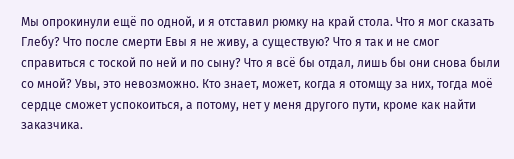Мы опрокинули ещё по одной, и я отставил рюмку на край стола. Что я мог сказать Глебу? Что после смерти Евы я не живу, а существую? Что я так и не смог справиться с тоской по ней и по сыну? Что я всё бы отдал, лишь бы они снова были со мной? Увы, это невозможно. Кто знает, может, когда я отомщу за них, тогда моё сердце сможет успокоиться, а потому, нет у меня другого пути, кроме как найти заказчика.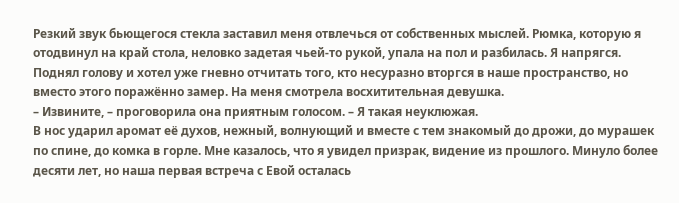Резкий звук бьющегося стекла заставил меня отвлечься от собственных мыслей. Рюмка, которую я отодвинул на край стола, неловко задетая чьей-то рукой, упала на пол и разбилась. Я напрягся. Поднял голову и хотел уже гневно отчитать того, кто несуразно вторгся в наше пространство, но вместо этого поражённо замер. На меня смотрела восхитительная девушка.
– Извините, – проговорила она приятным голосом. – Я такая неуклюжая.
В нос ударил аромат её духов, нежный, волнующий и вместе с тем знакомый до дрожи, до мурашек по спине, до комка в горле. Мне казалось, что я увидел призрак, видение из прошлого. Минуло более десяти лет, но наша первая встреча с Евой осталась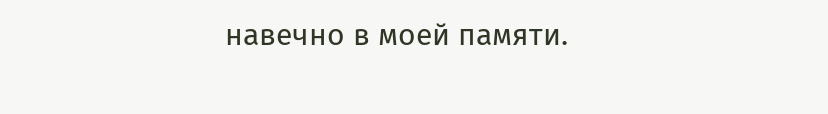навечно в моей памяти.